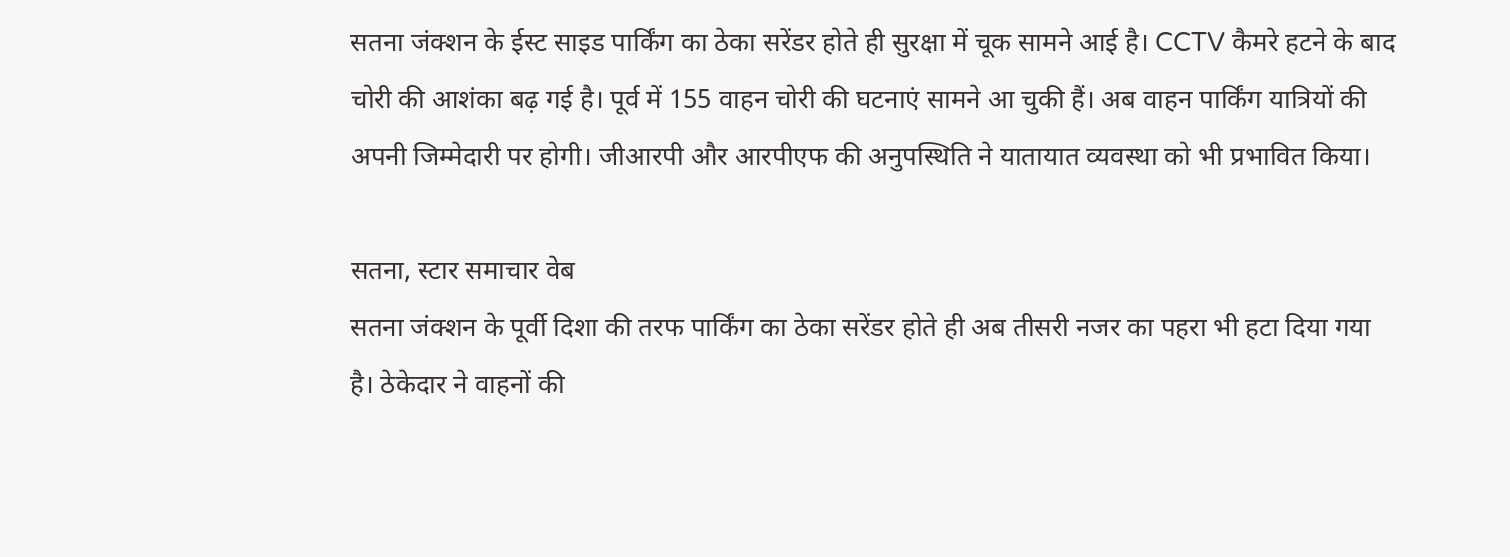सतना जंक्शन के ईस्ट साइड पार्किंग का ठेका सरेंडर होते ही सुरक्षा में चूक सामने आई है। CCTV कैमरे हटने के बाद चोरी की आशंका बढ़ गई है। पूर्व में 155 वाहन चोरी की घटनाएं सामने आ चुकी हैं। अब वाहन पार्किंग यात्रियों की अपनी जिम्मेदारी पर होगी। जीआरपी और आरपीएफ की अनुपस्थिति ने यातायात व्यवस्था को भी प्रभावित किया।

सतना, स्टार समाचार वेब
सतना जंक्शन के पूर्वी दिशा की तरफ पार्किंग का ठेका सरेंडर होते ही अब तीसरी नजर का पहरा भी हटा दिया गया है। ठेकेदार ने वाहनों की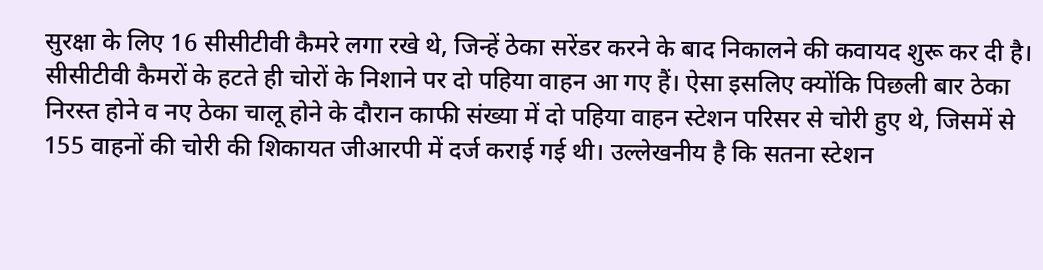सुरक्षा के लिए 16 सीसीटीवी कैमरे लगा रखे थे, जिन्हें ठेका सरेंडर करने के बाद निकालने की कवायद शुरू कर दी है। सीसीटीवी कैमरों के हटते ही चोरों के निशाने पर दो पहिया वाहन आ गए हैं। ऐसा इसलिए क्योंकि पिछली बार ठेका निरस्त होने व नए ठेका चालू होने के दौरान काफी संख्या में दो पहिया वाहन स्टेशन परिसर से चोरी हुए थे, जिसमें से 155 वाहनों की चोरी की शिकायत जीआरपी में दर्ज कराई गई थी। उल्लेखनीय है कि सतना स्टेशन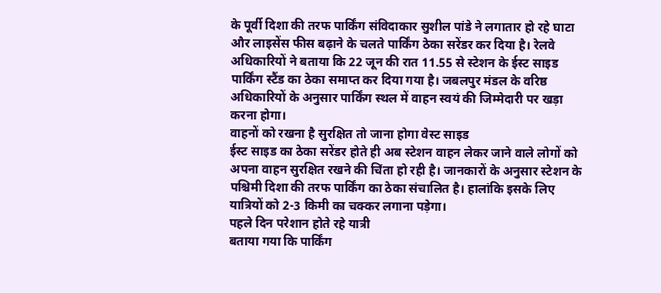के पूर्वी दिशा की तरफ पार्किंग संविदाकार सुशील पांडे ने लगातार हो रहे घाटा और लाइसेंस फीस बढ़ाने के चलते पार्किंग ठेका सरेंडर कर दिया है। रेलवे अधिकारियों ने बताया कि 22 जून की रात 11.55 से स्टेशन के ईस्ट साइड पार्किंग स्टैंड का ठेका समाप्त कर दिया गया है। जबलपुर मंडल के वरिष्ठ अधिकारियों के अनुसार पार्किंग स्थल में वाहन स्वयं की जिम्मेदारी पर खड़ा करना होगा।
वाहनों को रखना है सुरक्षित तो जाना होगा वेस्ट साइड
ईस्ट साइड का ठेका सरेंडर होते ही अब स्टेशन वाहन लेकर जाने वाले लोगों को अपना वाहन सुरक्षित रखने की चिंता हो रही है। जानकारों के अनुसार स्टेशन के पश्चिमी दिशा की तरफ पार्किंग का ठेका संचालित है। हालांकि इसके लिए यात्रियों को 2-3 किमी का चक्कर लगाना पड़ेगा।
पहले दिन परेशान होते रहे यात्री
बताया गया कि पार्किंग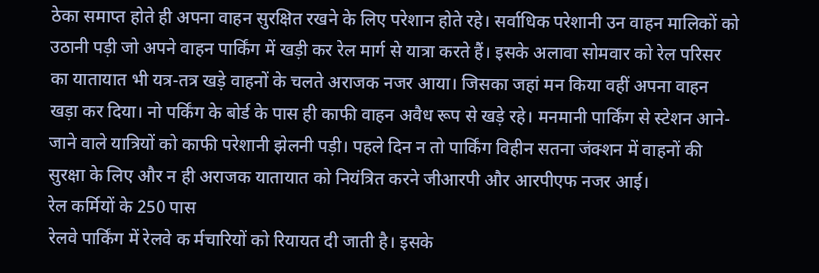ठेका समाप्त होते ही अपना वाहन सुरक्षित रखने के लिए परेशान होते रहे। सर्वाधिक परेशानी उन वाहन मालिकों को उठानी पड़ी जो अपने वाहन पार्किंग में खड़ी कर रेल मार्ग से यात्रा करते हैं। इसके अलावा सोमवार को रेल परिसर का यातायात भी यत्र-तत्र खड़े वाहनों के चलते अराजक नजर आया। जिसका जहां मन किया वहीं अपना वाहन खड़ा कर दिया। नो पर्किंग के बोर्ड के पास ही काफी वाहन अवैध रूप से खड़े रहे। मनमानी पार्किंग से स्टेशन आने-जाने वाले यात्रियों को काफी परेशानी झेलनी पड़ी। पहले दिन न तो पार्किंग विहीन सतना जंक्शन में वाहनों की सुरक्षा के लिए और न ही अराजक यातायात को नियंत्रित करने जीआरपी और आरपीएफ नजर आई।
रेल कर्मियों के 250 पास
रेलवे पार्किंग में रेलवे क र्मचारियों को रियायत दी जाती है। इसके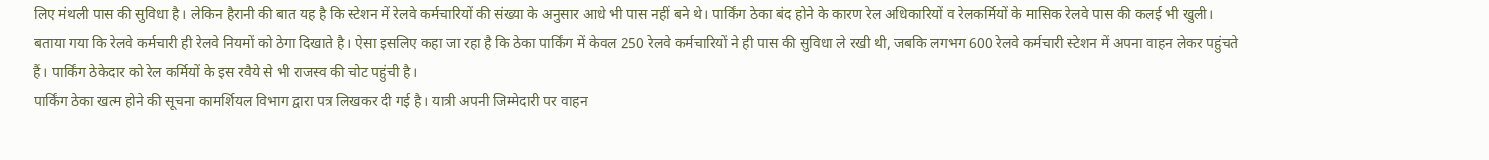लिए मंथली पास की सुविधा है। लेकिन हैरानी की बात यह है कि स्टेशन में रेलवे कर्मचारियों की संख्या के अनुसार आधे भी पास नहीं बने थे। पार्किंग ठेका बंद होने के कारण रेल अधिकारियों व रेलकर्मियों के मासिक रेलवे पास की कलई भी खुली। बताया गया कि रेलवे कर्मचारी ही रेलवे नियमों को ठेगा दिखाते है। ऐसा इसलिए कहा जा रहा है कि ठेका पार्किंग में केवल 250 रेलवे कर्मचारियों ने ही पास की सुविधा ले रखी थी, जबकि लगभग 600 रेलवे कर्मचारी स्टेशन में अपना वाहन लेकर पहुंचते हैं। पार्किंग ठेकेदार को रेल कर्मियों के इस रवैये से भी राजस्व की चोट पहुंची है।
पार्किंग ठेका खत्म होने की सूचना कामर्शियल विभाग द्वारा पत्र लिखकर दी गई है। यात्री अपनी जिम्मेदारी पर वाहन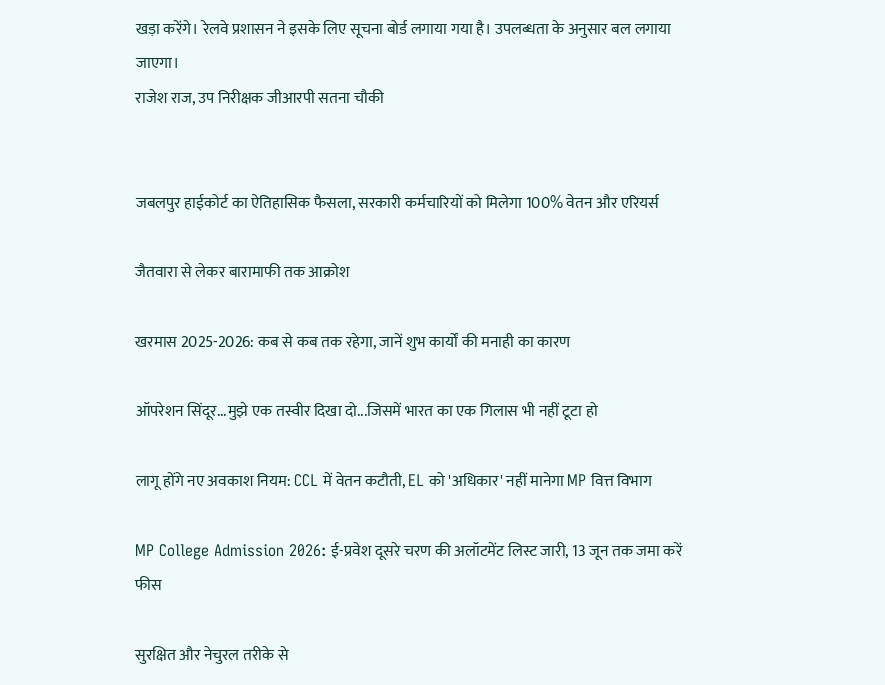खड़ा करेंगे। रेलवे प्रशासन ने इसके लिए सूचना बोर्ड लगाया गया है। उपलब्धता के अनुसार बल लगाया जाएगा।
राजेश राज, उप निरीक्षक जीआरपी सतना चौकी


जबलपुर हाईकोर्ट का ऐतिहासिक फैसला, सरकारी कर्मचारियों को मिलेगा 100% वेतन और एरियर्स

जैतवारा से लेकर बारामाफी तक आक्रोश

खरमास 2025-2026: कब से कब तक रहेगा, जानें शुभ कार्यों की मनाही का कारण

ऑपरेशन सिंदूर...मुझे एक तस्वीर दिखा दो...जिसमें भारत का एक गिलास भी नहीं टूटा हो

लागू होंगे नए अवकाश नियम: CCL में वेतन कटौती, EL को 'अधिकार' नहीं मानेगा MP वित्त विभाग

MP College Admission 2026: ई-प्रवेश दूसरे चरण की अलॉटमेंट लिस्ट जारी, 13 जून तक जमा करें फीस

सुरक्षित और नेचुरल तरीके से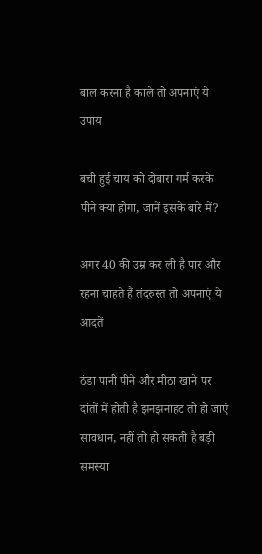बाल करना है काले तो अपनाएं ये उपाय

बची हुई चाय को दोबारा गर्म करके पीने क्या होगा, जानें इसके बारे में?

अगर 40 की उम्र कर ली है पार और रहना चाहते हैं तंदरुस्त तो अपनाएं ये आदतें

ठंडा पानी पीने और मीठा खाने पर दांतों में होती है झनझनाहट तो हो जाएं सावधान, नहीं तो हो सकती है बड़ी समस्या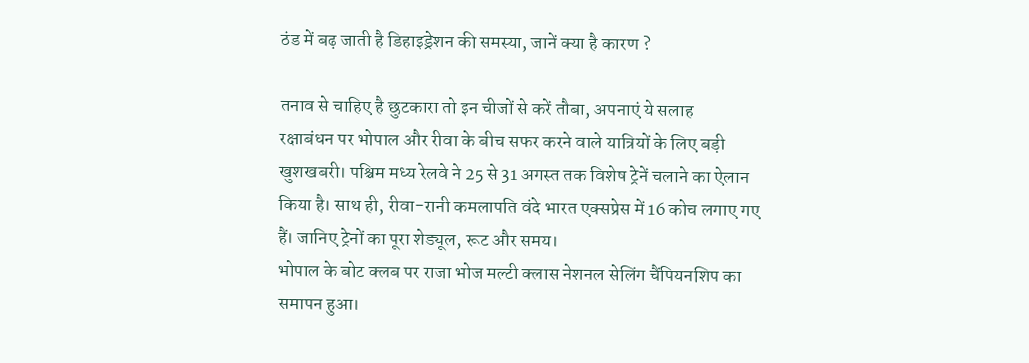ठंड में बढ़ जाती है डिहाइड्रेशन की समस्या, जानें क्या है कारण ?

तनाव से चाहिए है छुटकारा तो इन चीजों से करें तौबा, अपनाएं ये सलाह
रक्षाबंधन पर भोपाल और रीवा के बीच सफर करने वाले यात्रियों के लिए बड़ी खुशखबरी। पश्चिम मध्य रेलवे ने 25 से 31 अगस्त तक विशेष ट्रेनें चलाने का ऐलान किया है। साथ ही, रीवा-रानी कमलापति वंदे भारत एक्सप्रेस में 16 कोच लगाए गए हैं। जानिए ट्रेनों का पूरा शेड्यूल, रूट और समय।
भोपाल के बोट क्लब पर राजा भोज मल्टी क्लास नेशनल सेलिंग चैंपियनशिप का समापन हुआ।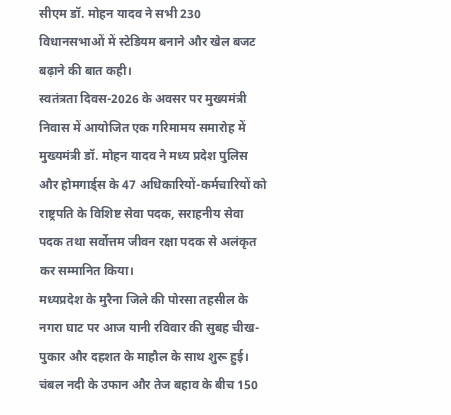सीएम डॉ. मोहन यादव ने सभी 230 विधानसभाओं में स्टेडियम बनाने और खेल बजट बढ़ाने की बात कही।
स्वतंत्रता दिवस-2026 के अवसर पर मुख्यमंत्री निवास में आयोजित एक गरिमामय समारोह में मुख्यमंत्री डॉ. मोहन यादव ने मध्य प्रदेश पुलिस और होमगार्ड्स के 47 अधिकारियों-कर्मचारियों को राष्ट्रपति के विशिष्ट सेवा पदक, सराहनीय सेवा पदक तथा सर्वोत्तम जीवन रक्षा पदक से अलंकृत कर सम्मानित किया।
मध्यप्रदेश के मुरैना जिले की पोरसा तहसील के नगरा घाट पर आज यानी रविवार की सुबह चीख-पुकार और दहशत के माहौल के साथ शुरू हुई। चंबल नदी के उफान और तेज बहाव के बीच 150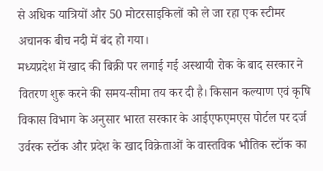से अधिक यात्रियों और 50 मोटरसाइकिलों को ले जा रहा एक स्टीमर अचानक बीच नदी में बंद हो गया।
मध्यप्रदेश में खाद की बिक्री पर लगाई गई अस्थायी रोक के बाद सरकार ने वितरण शुरू करने की समय-सीमा तय कर दी है। किसान कल्याण एवं कृषि विकास विभाग के अनुसार भारत सरकार के आईएफएमएस पोर्टल पर दर्ज उर्वरक स्टॉक और प्रदेश के खाद विक्रेताओं के वास्तविक भौतिक स्टॉक का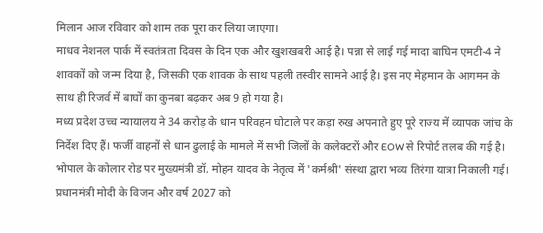मिलान आज रविवार को शाम तक पूरा कर लिया जाएगा।
माधव नेशनल पार्क में स्वतंत्रता दिवस के दिन एक और खुशखबरी आई है। पन्ना से लाई गई मादा बाघिन एमटी-4 ने शावकों को जन्म दिया है, जिसकी एक शावक के साथ पहली तस्वीर सामने आई है। इस नए मेहमान के आगमन के साथ ही रिजर्व में बाघों का कुनबा बढ़कर अब 9 हो गया है।
मध्य प्रदेश उच्च न्यायालय ने 34 करोड़ के धान परिवहन घोटाले पर कड़ा रुख अपनाते हुए पूरे राज्य में व्यापक जांच के निर्देश दिए हैं। फर्जी वाहनों से धान ढुलाई के मामले में सभी जिलों के कलेक्टरों और EOW से रिपोर्ट तलब की गई है।
भोपाल के कोलार रोड पर मुख्यमंत्री डॉ. मोहन यादव के नेतृत्व में 'कर्मश्री' संस्था द्वारा भव्य तिरंगा यात्रा निकाली गई। प्रधानमंत्री मोदी के विजन और वर्ष 2027 को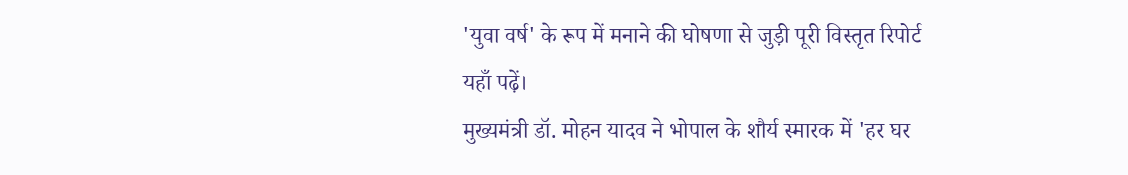'युवा वर्ष' के रूप में मनाने की घोषणा से जुड़ी पूरी विस्तृत रिपोर्ट यहाँ पढ़ें।
मुख्यमंत्री डॉ. मोहन यादव ने भोपाल के शौर्य स्मारक में 'हर घर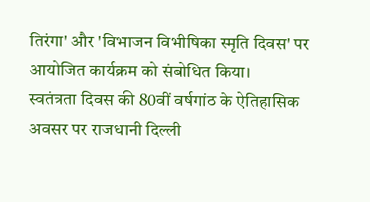तिरंगा' और 'विभाजन विभीषिका स्मृति दिवस' पर आयोजित कार्यक्रम को संबोधित किया।
स्वतंत्रता दिवस की 80वीं वर्षगांठ के ऐतिहासिक अवसर पर राजधानी दिल्ली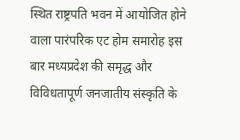स्थित राष्ट्रपति भवन में आयोजित होने वाला पारंपरिक एट होम समारोह इस बार मध्यप्रदेश की समृद्ध और विविधतापूर्ण जनजातीय संस्कृति के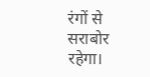रंगों से सराबोर रहेगा।